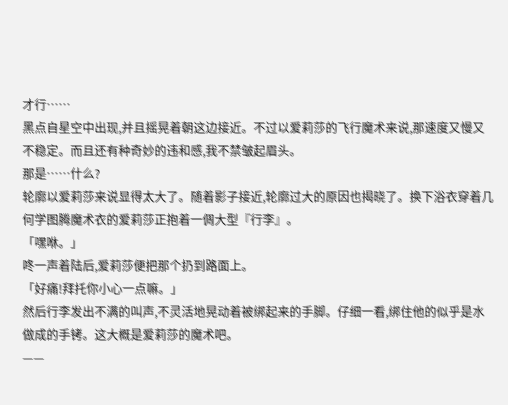才行……
黑点自星空中出现,并且摇晃着朝这边接近。不过以爱莉莎的飞行魔术来说,那速度又慢又不稳定。而且还有种奇妙的违和感,我不禁皱起眉头。
那是……什么?
轮廓以爱莉莎来说显得太大了。随着影子接近,轮廓过大的原因也揭晓了。换下浴衣穿着几何学图腾魔术衣的爱莉莎正抱着一倜大型『行李』。
「嘿咻。」
咚一声着陆后,爱莉莎便把那个扔到路面上。
「好痛!拜托你小心一点嘛。」
然后行李发出不满的叫声,不灵活地晃动着被绑起来的手脚。仔细一看,绑住他的似乎是水做成的手铐。这大概是爱莉莎的魔术吧。
——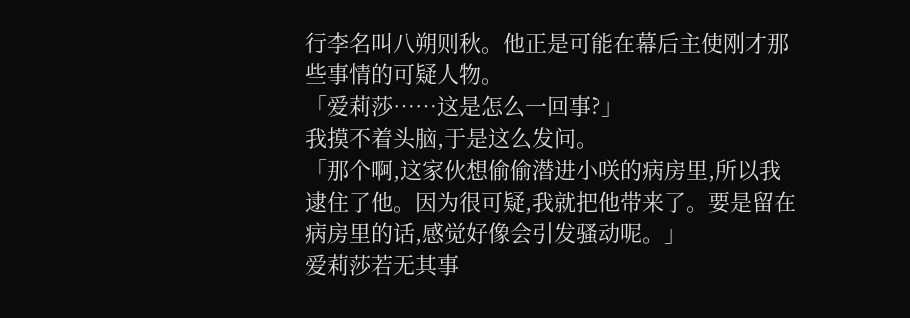行李名叫八朔则秋。他正是可能在幕后主使刚才那些事情的可疑人物。
「爱莉莎……这是怎么一回事?」
我摸不着头脑,于是这么发问。
「那个啊,这家伙想偷偷潜进小咲的病房里,所以我逮住了他。因为很可疑,我就把他带来了。要是留在病房里的话,感觉好像会引发骚动呢。」
爱莉莎若无其事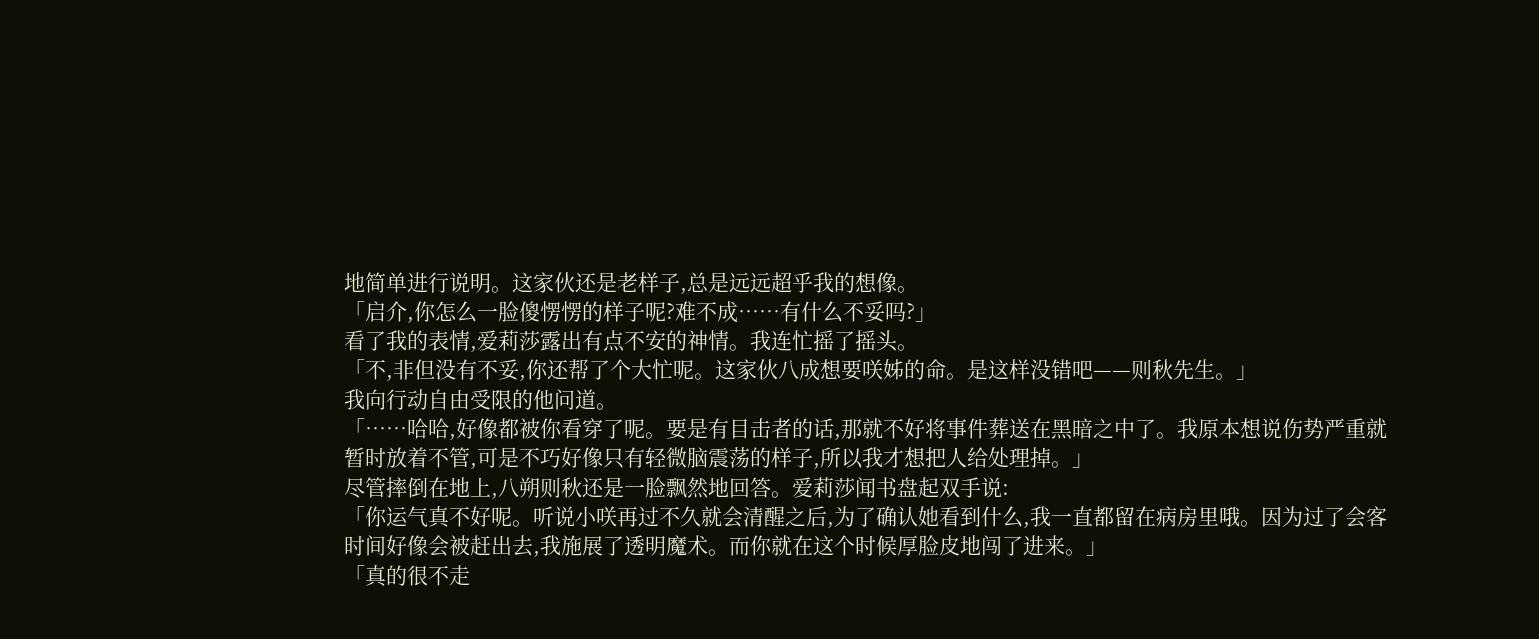地简单进行说明。这家伙还是老样子,总是远远超乎我的想像。
「启介,你怎么一脸傻愣愣的样子呢?难不成……有什么不妥吗?」
看了我的表情,爱莉莎露出有点不安的神情。我连忙摇了摇头。
「不,非但没有不妥,你还帮了个大忙呢。这家伙八成想要咲姊的命。是这样没错吧——则秋先生。」
我向行动自由受限的他问道。
「……哈哈,好像都被你看穿了呢。要是有目击者的话,那就不好将事件葬送在黑暗之中了。我原本想说伤势严重就暂时放着不管,可是不巧好像只有轻微脑震荡的样子,所以我才想把人给处理掉。」
尽管摔倒在地上,八朔则秋还是一脸飘然地回答。爱莉莎闻书盘起双手说:
「你运气真不好呢。听说小咲再过不久就会清醒之后,为了确认她看到什么,我一直都留在病房里哦。因为过了会客时间好像会被赶出去,我施展了透明魔术。而你就在这个时候厚脸皮地闯了进来。」
「真的很不走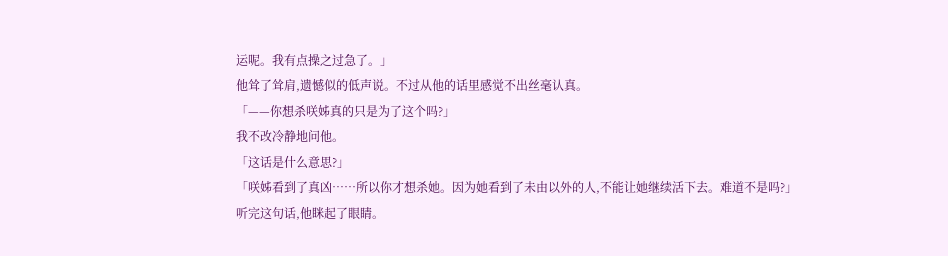运呢。我有点操之过急了。」
他耸了耸肩,遗憾似的低声说。不过从他的话里感觉不出丝毫认真。
「——你想杀咲姊真的只是为了这个吗?」
我不改冷静地问他。
「这话是什么意思?」
「咲姊看到了真凶……所以你才想杀她。因为她看到了未由以外的人,不能让她继续活下去。难道不是吗?」
听完这句话,他眯起了眼睛。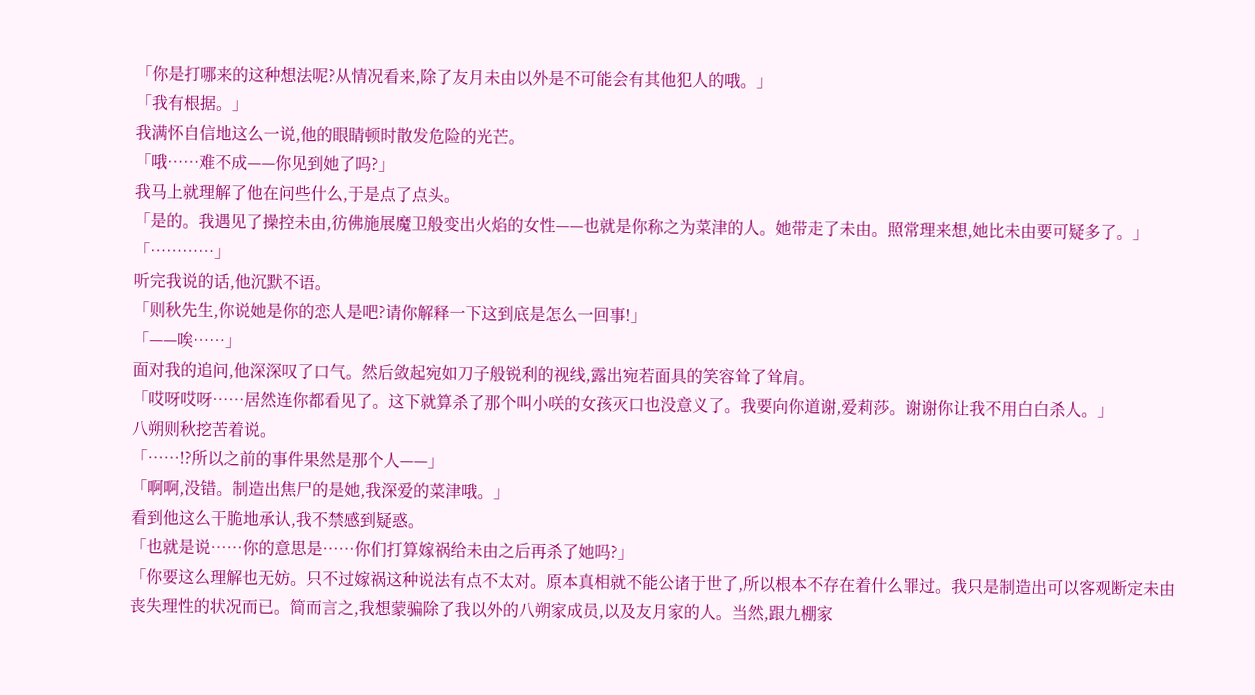「你是打哪来的这种想法呢?从情况看来,除了友月未由以外是不可能会有其他犯人的哦。」
「我有根据。」
我满怀自信地这么一说,他的眼睛顿时散发危险的光芒。
「哦……难不成——你见到她了吗?」
我马上就理解了他在问些什么,于是点了点头。
「是的。我遇见了操控未由,彷佛施展魔卫般变出火焰的女性——也就是你称之为菜津的人。她带走了未由。照常理来想,她比未由要可疑多了。」
「…………」
听完我说的话,他沉默不语。
「则秋先生,你说她是你的恋人是吧?请你解释一下这到底是怎么一回事!」
「——唉……」
面对我的追问,他深深叹了口气。然后敛起宛如刀子般锐利的视线,露出宛若面具的笑容耸了耸肩。
「哎呀哎呀……居然连你都看见了。这下就算杀了那个叫小咲的女孩灭口也没意义了。我要向你道谢,爱莉莎。谢谢你让我不用白白杀人。」
八朔则秋挖苦着说。
「……!?所以之前的事件果然是那个人——」
「啊啊,没错。制造出焦尸的是她,我深爱的菜津哦。」
看到他这么干脆地承认,我不禁感到疑惑。
「也就是说……你的意思是……你们打算嫁祸给未由之后再杀了她吗?」
「你要这么理解也无妨。只不过嫁祸这种说法有点不太对。原本真相就不能公诸于世了,所以根本不存在着什么罪过。我只是制造出可以客观断定未由丧失理性的状况而已。简而言之,我想蒙骗除了我以外的八朔家成员,以及友月家的人。当然,跟九棚家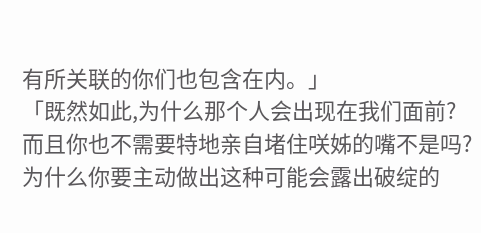有所关联的你们也包含在内。」
「既然如此,为什么那个人会出现在我们面前?而且你也不需要特地亲自堵住咲姊的嘴不是吗?为什么你要主动做出这种可能会露出破绽的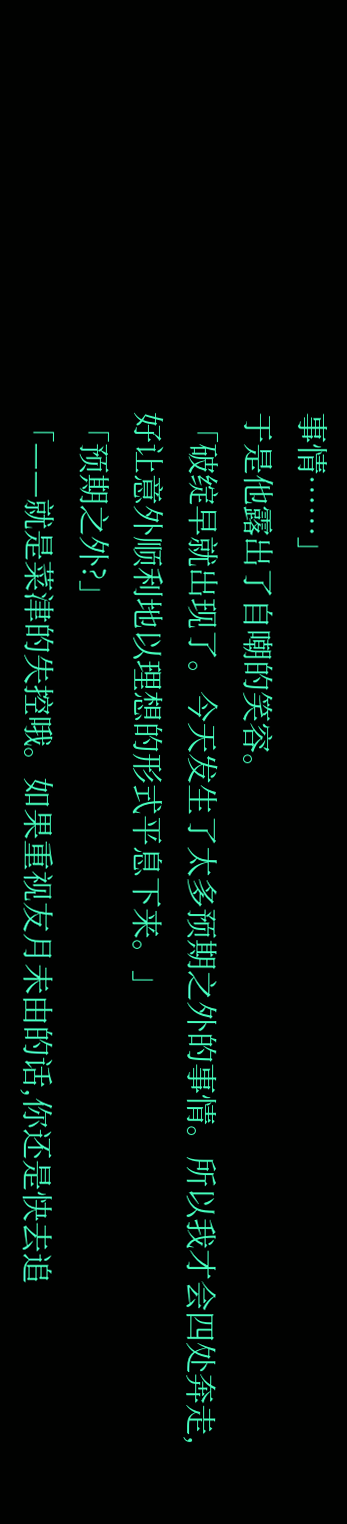事情……」
于是他露出了自嘲的笑容。
「破绽早就出现了。今天发生了太多预期之外的事情。所以我才会四处奔走,好让意外顺利地以理想的形式平息下来。」
「预期之外?」
「——就是菜津的失控哦。如果重视友月未由的话,你还是快去追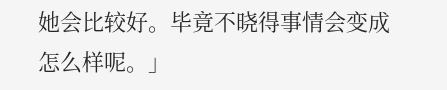她会比较好。毕竟不晓得事情会变成怎么样呢。」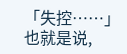「失控……」
也就是说,